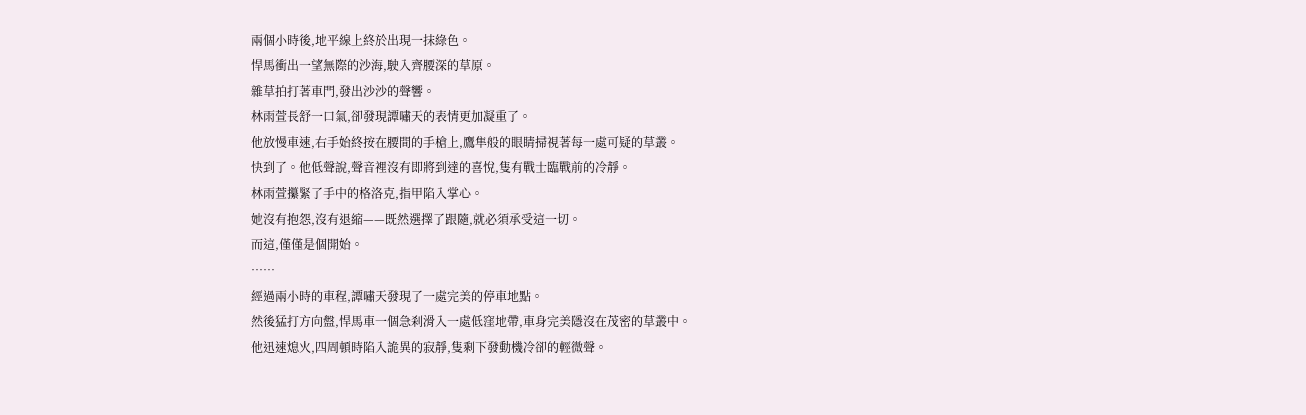兩個小時後,地平線上終於出現一抹綠色。
悍馬衝出一望無際的沙海,駛入齊腰深的草原。
雜草拍打著車門,發出沙沙的聲響。
林雨萱長舒一口氣,卻發現譚嘯天的表情更加凝重了。
他放慢車速,右手始終按在腰間的手槍上,鷹隼般的眼睛掃視著每一處可疑的草叢。
快到了。他低聲說,聲音裡沒有即將到達的喜悅,隻有戰士臨戰前的冷靜。
林雨萱攥緊了手中的格洛克,指甲陷入掌心。
她沒有抱怨,沒有退縮——既然選擇了跟隨,就必須承受這一切。
而這,僅僅是個開始。
……
經過兩小時的車程,譚嘯天發現了一處完美的停車地點。
然後猛打方向盤,悍馬車一個急刹滑入一處低窪地帶,車身完美隱沒在茂密的草叢中。
他迅速熄火,四周頓時陷入詭異的寂靜,隻剩下發動機冷卻的輕微聲。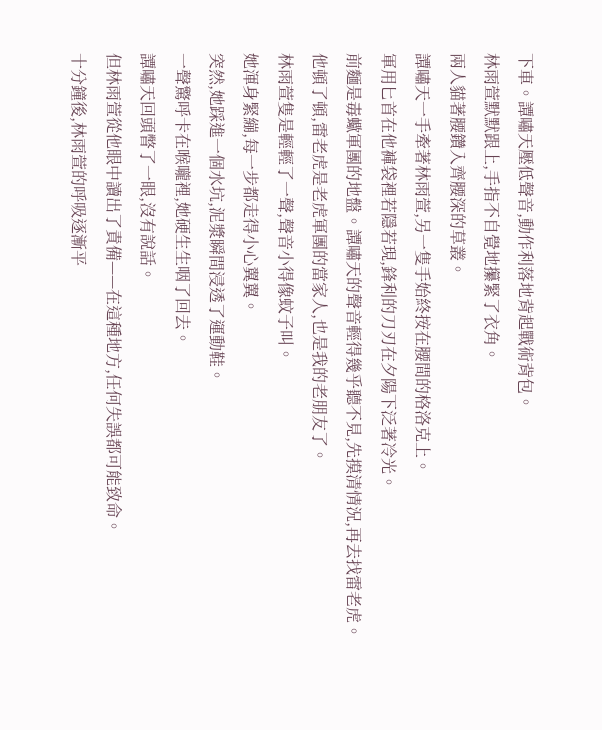下車。譚嘯天壓低聲音,動作利落地背起戰術背包。
林雨萱默默跟上,手指不自覺地攥緊了衣角。
兩人貓著腰鑽入齊腰深的草叢。
譚嘯天一手牽著林雨萱,另一隻手始終按在腰間的格洛克上。
軍用匕首在他褲袋裡若隱若現,鋒利的刀刃在夕陽下泛著冷光。
前麵是毒蠍軍團的地盤。譚嘯天的聲音輕得幾乎聽不見,先摸清情況,再去找雷老虎。他頓了頓,雷老虎是老虎軍團的當家人,也是我的老朋友了。
林雨萱隻是輕輕了一聲,聲音小得像蚊子叫。
她渾身緊繃,每一步都走得小心翼翼。
突然,她踩進一個水坑,泥漿瞬間浸透了運動鞋。
一聲驚呼卡在喉嚨裡,她硬生生咽了回去。
譚嘯天回頭瞥了一眼,沒有說話。
但林雨萱從他眼中讀出了責備——在這種地方,任何失誤都可能致命。
十分鐘後,林雨萱的呼吸逐漸平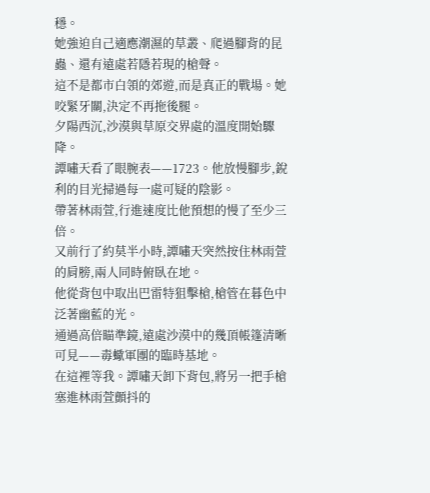穩。
她強迫自己適應潮濕的草叢、爬過腳背的昆蟲、還有遠處若隱若現的槍聲。
這不是都市白領的郊遊,而是真正的戰場。她咬緊牙關,決定不再拖後腿。
夕陽西沉,沙漠與草原交界處的溫度開始驟降。
譚嘯天看了眼腕表——1723。他放慢腳步,銳利的目光掃過每一處可疑的陰影。
帶著林雨萱,行進速度比他預想的慢了至少三倍。
又前行了約莫半小時,譚嘯天突然按住林雨萱的肩膀,兩人同時俯臥在地。
他從背包中取出巴雷特狙擊槍,槍管在暮色中泛著幽藍的光。
通過高倍瞄準鏡,遠處沙漠中的幾頂帳篷清晰可見——毒蠍軍團的臨時基地。
在這裡等我。譚嘯天卸下背包,將另一把手槍塞進林雨萱顫抖的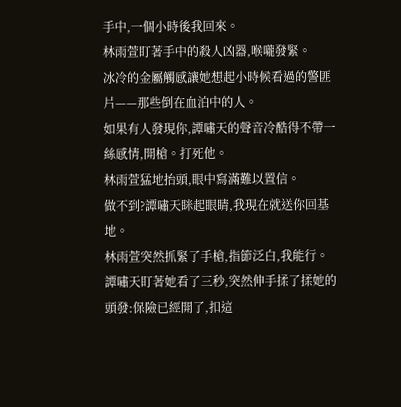手中,一個小時後我回來。
林雨萱盯著手中的殺人凶器,喉嚨發緊。
冰冷的金屬觸感讓她想起小時候看過的警匪片——那些倒在血泊中的人。
如果有人發現你,譚嘯天的聲音冷酷得不帶一絲感情,開槍。打死他。
林雨萱猛地抬頭,眼中寫滿難以置信。
做不到?譚嘯天眯起眼睛,我現在就送你回基地。
林雨萱突然抓緊了手槍,指節泛白,我能行。
譚嘯天盯著她看了三秒,突然伸手揉了揉她的頭發:保險已經開了,扣這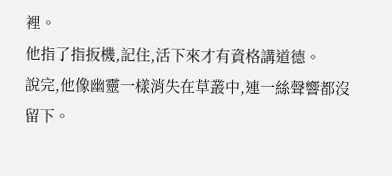裡。
他指了指扳機,記住,活下來才有資格講道德。
說完,他像幽靈一樣消失在草叢中,連一絲聲響都沒留下。